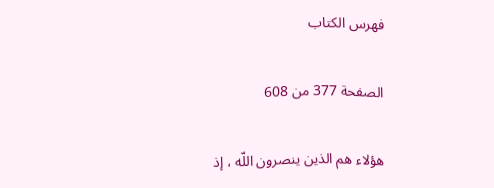فهرس الكتاب

الصفحة 377 من 608

هؤلاء هم الذين ينصرون اللّه ، إذ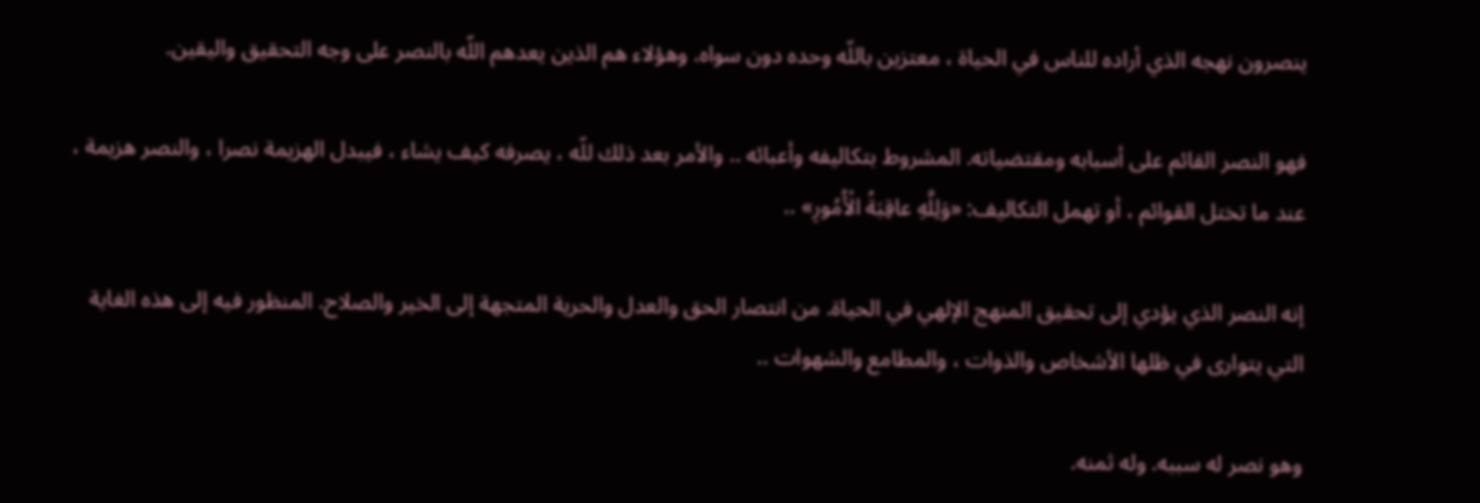ينصرون نهجه الذي أراده للناس في الحياة ، معتزين باللّه وحده دون سواه. وهؤلاء هم الذين يعدهم اللّه بالنصر على وجه التحقيق واليقين.

فهو النصر القائم على أسبابه ومقتضياته. المشروط بتكاليفه وأعبائه .. والأمر بعد ذلك للّه ، يصرفه كيف يشاء ، فيبدل الهزيمة نصرا ، والنصر هزيمة ، عند ما تختل القوائم ، أو تهمل التكاليف: «وَلِلَّهِ عاقِبَةُ الْأُمُورِ» ..

إنه النصر الذي يؤدي إلى تحقيق المنهج الإلهي في الحياة. من انتصار الحق والعدل والحرية المتجهة إلى الخير والصلاح. المنظور فيه إلى هذه الغاية التي يتوارى في ظلها الأشخاص والذوات ، والمطامع والشهوات ..

وهو نصر له سببه. وله ثمنه.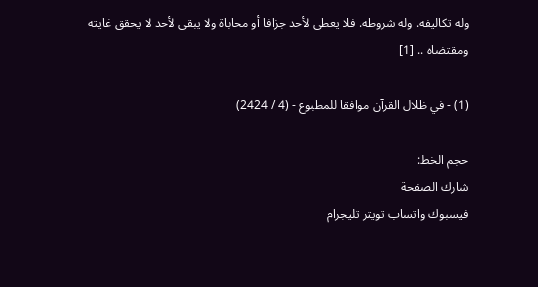وله تكاليفه. وله شروطه. فلا يعطى لأحد جزافا أو محاباة ولا يبقى لأحد لا يحقق غايته ومقتضاه .. [1]

(1) - في ظلال القرآن موافقا للمطبوع - (4 / 2424)

حجم الخط:
شارك الصفحة
فيسبوك واتساب تويتر تليجرام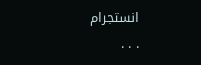انستجرام
. . .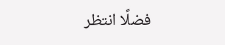فضلًا انتظر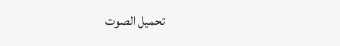تحميل الصوت